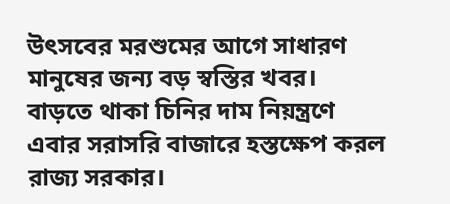উৎসবের মরশুমের আগে সাধারণ মানুষের জন্য বড় স্বস্তির খবর। বাড়তে থাকা চিনির দাম নিয়ন্ত্রণে এবার সরাসরি বাজারে হস্তক্ষেপ করল রাজ্য সরকার।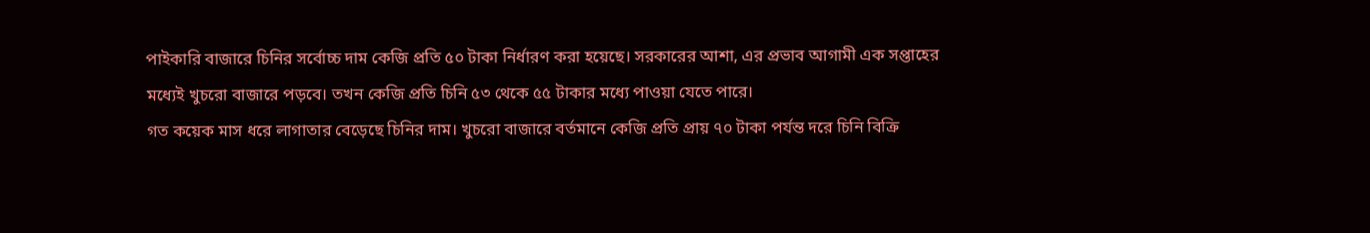পাইকারি বাজারে চিনির সর্বোচ্চ দাম কেজি প্রতি ৫০ টাকা নির্ধারণ করা হয়েছে। সরকারের আশা, এর প্রভাব আগামী এক সপ্তাহের মধ্যেই খুচরো বাজারে পড়বে। তখন কেজি প্রতি চিনি ৫৩ থেকে ৫৫ টাকার মধ্যে পাওয়া যেতে পারে।
গত কয়েক মাস ধরে লাগাতার বেড়েছে চিনির দাম। খুচরো বাজারে বর্তমানে কেজি প্রতি প্রায় ৭০ টাকা পর্যন্ত দরে চিনি বিক্রি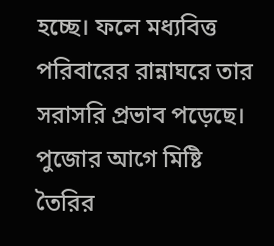হচ্ছে। ফলে মধ্যবিত্ত পরিবারের রান্নাঘরে তার সরাসরি প্রভাব পড়েছে। পুজোর আগে মিষ্টি তৈরির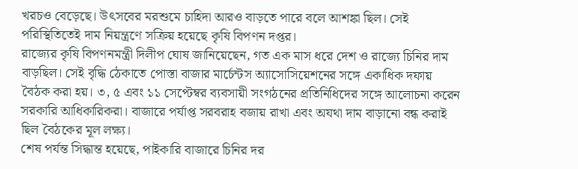খরচও বেড়েছে। উৎসবের মরশুমে চাহিদা আরও বাড়তে পারে বলে আশঙ্কা ছিল। সেই পরিস্থিতিতেই দাম নিয়ন্ত্রণে সক্রিয় হয়েছে কৃষি বিপণন দপ্তর।
রাজ্যের কৃষি বিপণনমন্ত্রী দিলীপ ঘোষ জানিয়েছেন, গত এক মাস ধরে দেশ ও রাজ্যে চিনির দাম বাড়ছিল। সেই বৃদ্ধি ঠেকাতে পোস্তা বাজার মার্চেন্টস অ্যাসোসিয়েশনের সঙ্গে একাধিক দফায় বৈঠক করা হয়। ৩, ৫ এবং ১১ সেপ্টেম্বর ব্যবসায়ী সংগঠনের প্রতিনিধিদের সঙ্গে আলোচনা করেন সরকারি আধিকারিকরা। বাজারে পর্যাপ্ত সরবরাহ বজায় রাখা এবং অযথা দাম বাড়ানো বন্ধ করাই ছিল বৈঠকের মূল লক্ষ্য।
শেষ পর্যন্ত সিদ্ধান্ত হয়েছে, পাইকারি বাজারে চিনির দর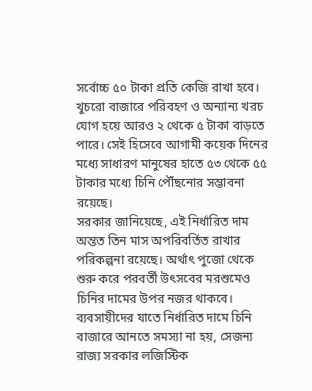সর্বোচ্চ ৫০ টাকা প্রতি কেজি রাখা হবে। খুচরো বাজারে পরিবহণ ও অন্যান্য খরচ যোগ হয়ে আরও ২ থেকে ৫ টাকা বাড়তে পারে। সেই হিসেবে আগামী কয়েক দিনের মধ্যে সাধারণ মানুষের হাতে ৫৩ থেকে ৫৫ টাকার মধ্যে চিনি পৌঁছনোর সম্ভাবনা রয়েছে।
সরকার জানিয়েছে, এই নির্ধারিত দাম অন্তত তিন মাস অপরিবর্তিত রাখার পরিকল্পনা রয়েছে। অর্থাৎ পুজো থেকে শুরু করে পরবর্তী উৎসবের মরশুমেও চিনির দামের উপর নজর থাকবে। ব্যবসায়ীদের যাতে নির্ধারিত দামে চিনি বাজারে আনতে সমস্যা না হয়, সেজন্য রাজ্য সরকার লজিস্টিক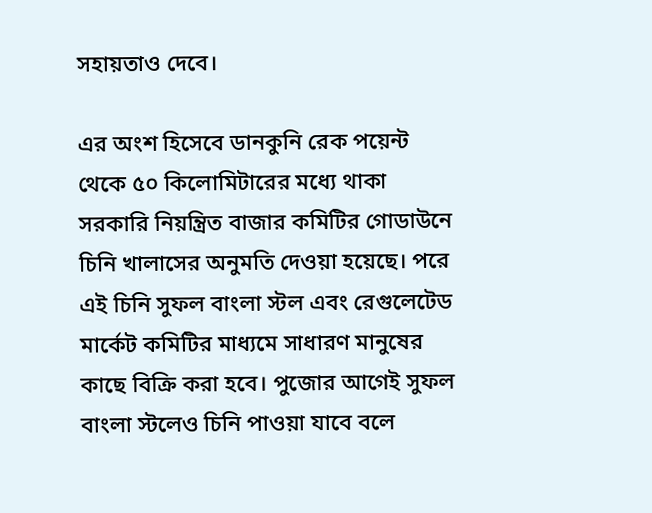সহায়তাও দেবে।

এর অংশ হিসেবে ডানকুনি রেক পয়েন্ট থেকে ৫০ কিলোমিটারের মধ্যে থাকা সরকারি নিয়ন্ত্রিত বাজার কমিটির গোডাউনে চিনি খালাসের অনুমতি দেওয়া হয়েছে। পরে এই চিনি সুফল বাংলা স্টল এবং রেগুলেটেড মার্কেট কমিটির মাধ্যমে সাধারণ মানুষের কাছে বিক্রি করা হবে। পুজোর আগেই সুফল বাংলা স্টলেও চিনি পাওয়া যাবে বলে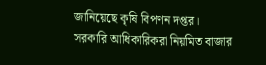জানিয়েছে কৃষি বিপণন দপ্তর।
সরকারি আধিকারিকরা নিয়মিত বাজার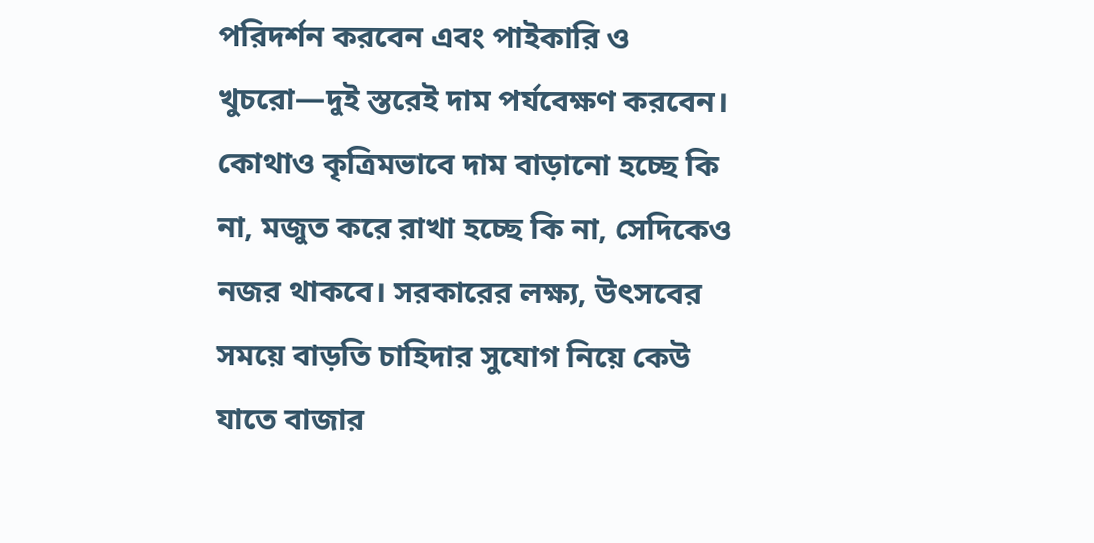পরিদর্শন করবেন এবং পাইকারি ও খুচরো—দুই স্তরেই দাম পর্যবেক্ষণ করবেন। কোথাও কৃত্রিমভাবে দাম বাড়ানো হচ্ছে কি না, মজুত করে রাখা হচ্ছে কি না, সেদিকেও নজর থাকবে। সরকারের লক্ষ্য, উৎসবের সময়ে বাড়তি চাহিদার সুযোগ নিয়ে কেউ যাতে বাজার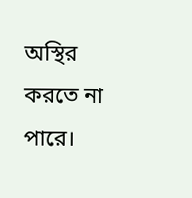অস্থির করতে না পারে।